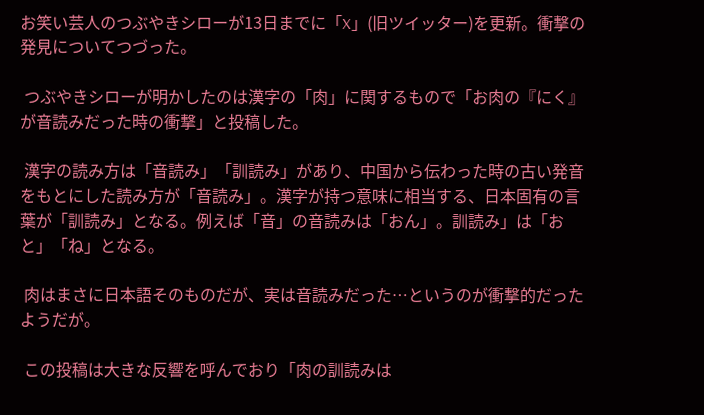お笑い芸人のつぶやきシローが13日までに「X」(旧ツイッター)を更新。衝撃の発見についてつづった。

 つぶやきシローが明かしたのは漢字の「肉」に関するもので「お肉の『にく』が音読みだった時の衝撃」と投稿した。

 漢字の読み方は「音読み」「訓読み」があり、中国から伝わった時の古い発音をもとにした読み方が「音読み」。漢字が持つ意味に相当する、日本固有の言葉が「訓読み」となる。例えば「音」の音読みは「おん」。訓読み」は「おと」「ね」となる。

 肉はまさに日本語そのものだが、実は音読みだった…というのが衝撃的だったようだが。

 この投稿は大きな反響を呼んでおり「肉の訓読みは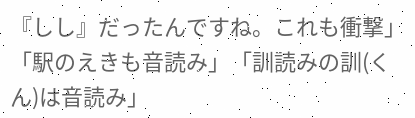『しし』だったんですね。これも衝撃」「駅のえきも音読み」「訓読みの訓(くん)は音読み」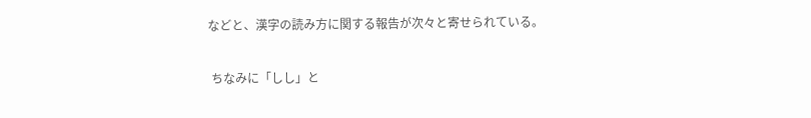などと、漢字の読み方に関する報告が次々と寄せられている。

 ちなみに「しし」と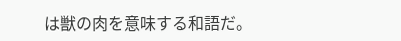は獣の肉を意味する和語だ。